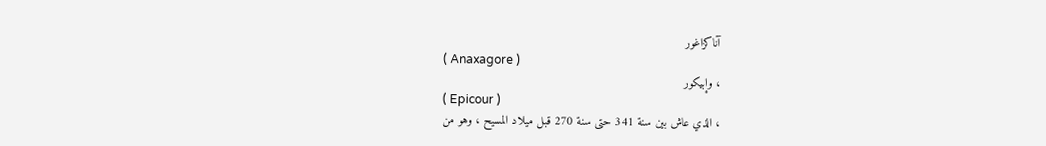آناكزاغور
( Anaxagore )
، وإبيكور
( Epicour )
، الذي عاش بين سنة 341 حتى سنة 270 قبل ميلاد المسيح ، وهو من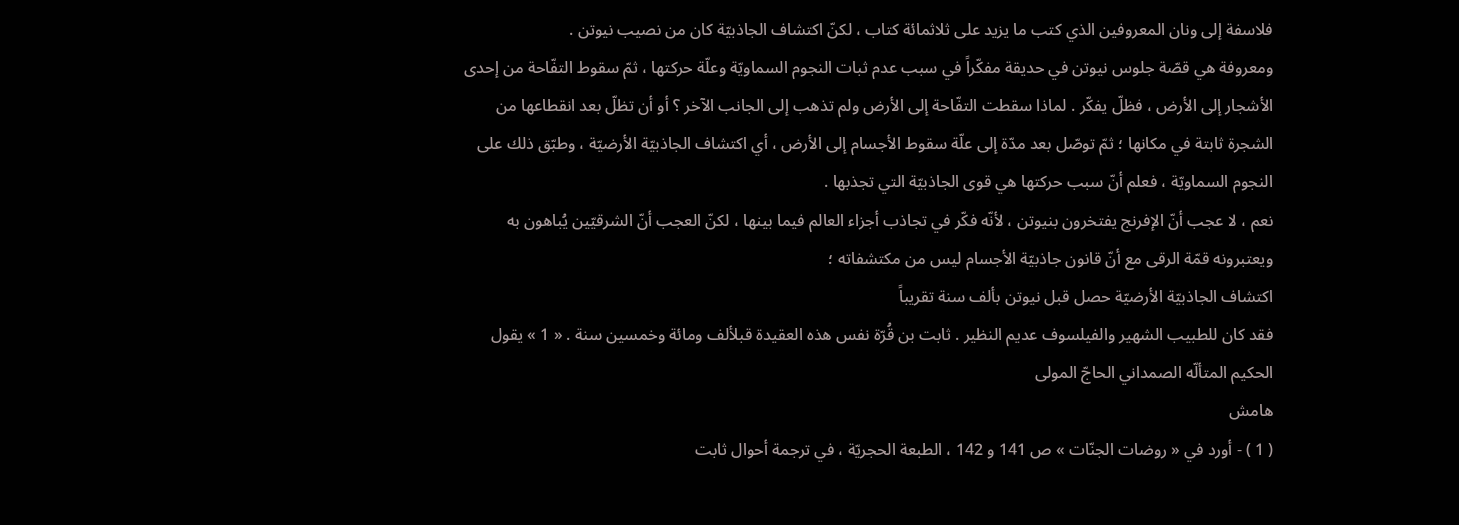فلاسفة إلى ونان المعروفين الذي كتب ما يزيد على ثلاثمائة كتاب ، لكنّ اكتشاف الجاذبيّة كان من نصيب نيوتن .
ومعروفة هي قصّة جلوس نيوتن في حديقة مفكّراً في سبب عدم ثبات النجوم السماويّة وعلّة حركتها ، ثمّ سقوط التفّاحة من إحدى الأشجار إلى الأرض ، فظلّ يفكّر . لماذا سقطت التفّاحة إلى الأرض ولم تذهب إلى الجانب الآخر ؟ أو أن تظلّ بعد انقطاعها من الشجرة ثابتة في مكانها ؛ ثمّ توصّل بعد مدّة إلى علّة سقوط الأجسام إلى الأرض ، أي اكتشاف الجاذبيّة الأرضيّة ، وطبّق ذلك على النجوم السماويّة ، فعلم أنّ سبب حركتها هي قوى الجاذبيّة التي تجذبها .
نعم ، لا عجب أنّ الإفرنج يفتخرون بنيوتن ، لأنّه فكّر في تجاذب أجزاء العالم فيما بينها ، لكنّ العجب أنّ الشرقيّين يُباهون به ويعتبرونه قمّة الرقى مع أنّ قانون جاذبيّة الأجسام ليس من مكتشفاته ؛
اكتشاف الجاذبيّة الأرضيّة حصل قبل نيوتن بألف سنة تقريباً
فقد كان للطبيب الشهير والفيلسوف عديم النظير . ثابت بن قُرّة نفس هذه العقيدة قبلألف ومائة وخمسين سنة . « 1 » يقول الحكيم المتألّه الصمداني الحاجّ المولى
هامش
( 1 ) - أورد في « روضات الجنّات » ص 141 و 142 ، الطبعة الحجريّة ، في ترجمة أحوال ثابت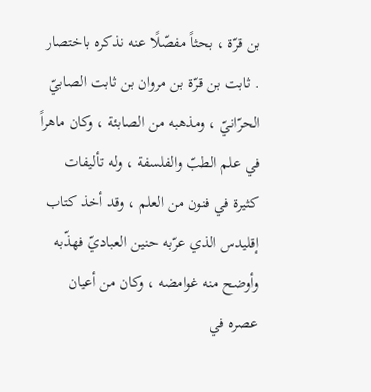بن قرّة ، بحثاً مفصّلًا عنه نذكره باختصار . ثابت بن قرّة بن مروان بن ثابت الصابيّ الحرّانيّ ، ومذهبه من الصابئة ، وكان ماهراً في علم الطبّ والفلسفة ، وله تأليفات كثيرة في فنون من العلم ، وقد أخذ كتاب إقليدس الذي عرّبه حنين العباديّ فهذّبه وأوضح منه غوامضه ، وكان من أعيان عصره في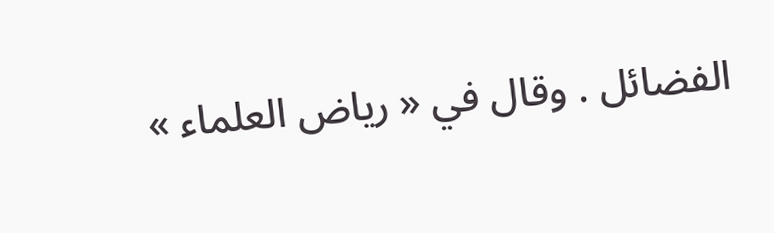الفضائل . وقال في « رياض العلماء »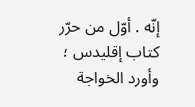إنّه . أوّل من حرّر كتاب إقليدس ؛ وأورد الخواجة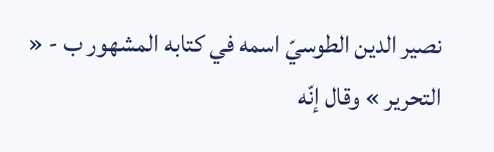نصير الدين الطوسيّ اسمه في كتابه المشهور ب - « التحرير » وقال إنّه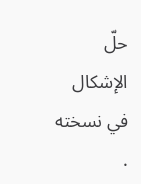حلّ الإشكال في نسخته .